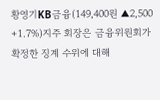황영기KB금융(149,400원 ▲2,500 +1.7%)지주 회장은 금융위원회가 확정한 징계 수위에 대해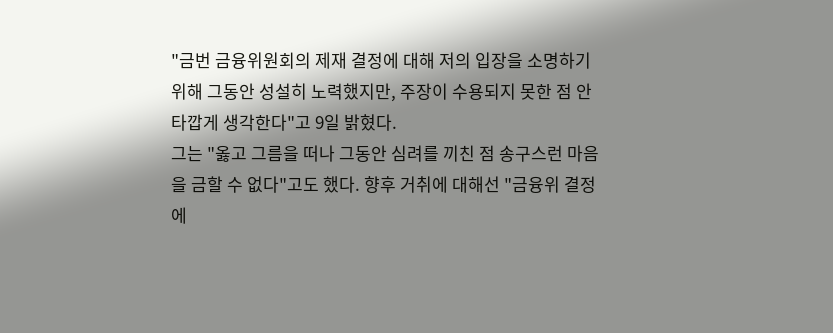"금번 금융위원회의 제재 결정에 대해 저의 입장을 소명하기 위해 그동안 성설히 노력했지만, 주장이 수용되지 못한 점 안타깝게 생각한다"고 9일 밝혔다.
그는 "옳고 그름을 떠나 그동안 심려를 끼친 점 송구스런 마음을 금할 수 없다"고도 했다. 향후 거취에 대해선 "금융위 결정에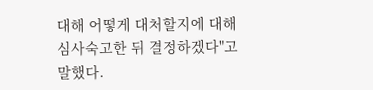대해 어떻게 대처할지에 대해 심사숙고한 뒤 결정하겠다"고 말했다.